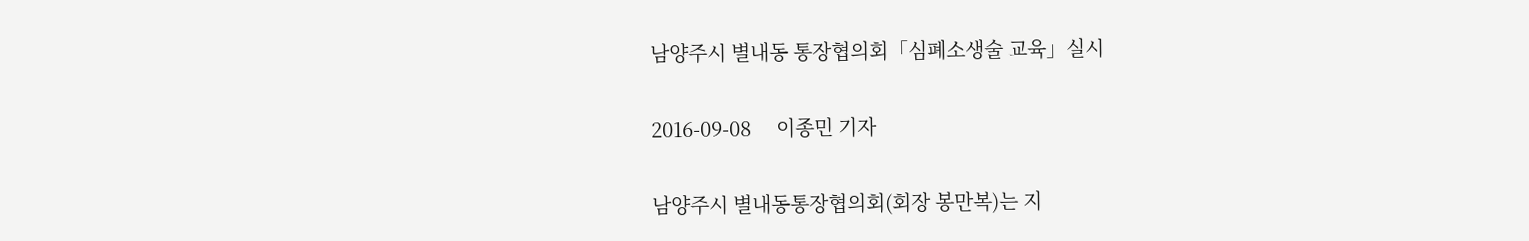남양주시 별내동 통장협의회「심폐소생술 교육」실시

2016-09-08     이종민 기자

남양주시 별내동통장협의회(회장 봉만복)는 지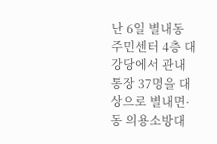난 6일 별내동 주민센터 4층 대강당에서 관내 통장 37명을 대상으로 별내면·동 의용소방대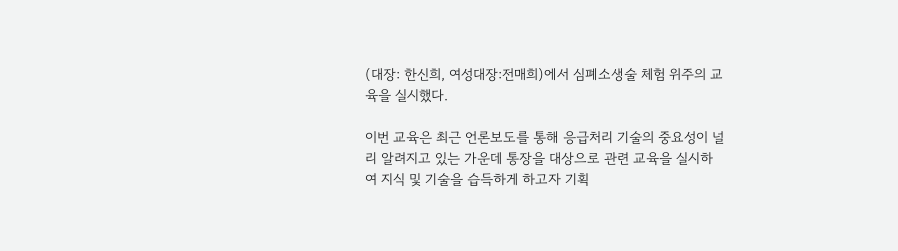(대장: 한신희, 여성대장:전매희)에서 심폐소생술 체험 위주의 교육을 실시했다.

이번 교육은 최근 언론보도를 통해 응급처리 기술의 중요성이 널리 알려지고 있는 가운데 통장을 대상으로 관련 교육을 실시하여 지식 및 기술을 습득하게 하고자 기획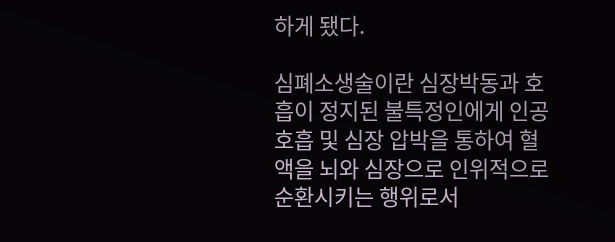하게 됐다.

심폐소생술이란 심장박동과 호흡이 정지된 불특정인에게 인공호흡 및 심장 압박을 통하여 혈액을 뇌와 심장으로 인위적으로 순환시키는 행위로서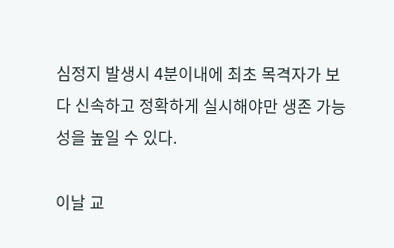심정지 발생시 4분이내에 최초 목격자가 보다 신속하고 정확하게 실시해야만 생존 가능성을 높일 수 있다.

이날 교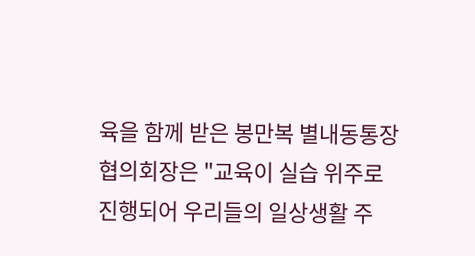육을 함께 받은 봉만복 별내동통장협의회장은 "교육이 실습 위주로 진행되어 우리들의 일상생활 주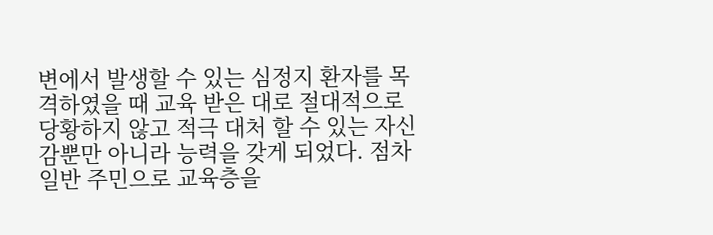변에서 발생할 수 있는 심정지 환자를 목격하였을 때 교육 받은 대로 절대적으로 당황하지 않고 적극 대처 할 수 있는 자신감뿐만 아니라 능력을 갖게 되었다. 점차 일반 주민으로 교육층을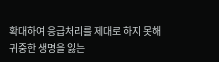확대하여 응급처리를 제대로 하지 못해 귀중한 생명을 잃는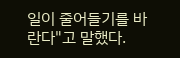일이 줄어들기를 바란다"고 말했다.